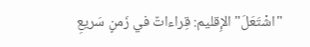"اشْتَعَلَ" الإِقليم: قِراءاتٌ في زَمنٍ سَريعِ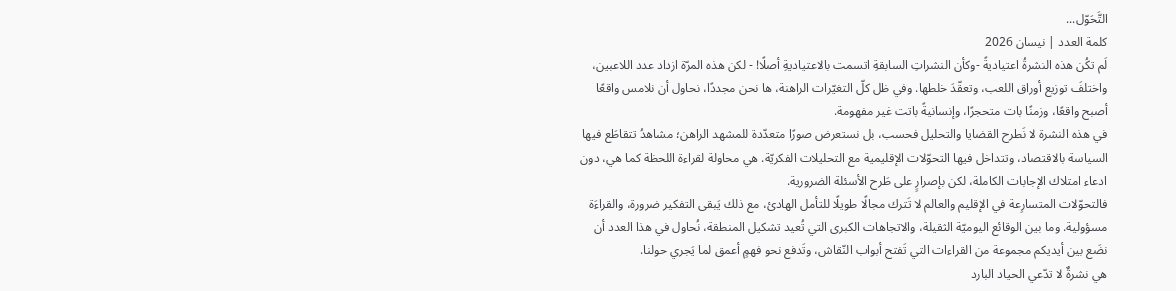التَّحَوّل...
كلمة العدد | نيسان 2026
لَم تكُن هذه النشرةُ اعتياديةً -وكأن النشراتِ السابقةِ اتسمت بالاعتياديةِ أصلًا! - لكن هذه المرّة ازداد عدد اللاعبين، واختلفَ توزيع أوراق اللعب، وتعقّدَ خلطها. وفي ظل كلّ التغيّرات الراهنة، ها نحن مجددًا، نحاول أن نلامس واقعًا أصبح واقعًا، وزمنًا بات متحجرًا، وإنسانيةً باتت غير مفهومة.
في هذه النشرة لا نَطرح القضايا والتحليل فحسب، بل نستعرض صورًا متعدّدة للمشهد الراهن؛ مشاهدُ تتقاطَع فيها السياسة بالاقتصاد، وتتداخل فيها التحوّلات الإقليمية مع التحليلات الفكريّة. هي محاولة لقراءة اللحظة كما هي، دون ادعاء امتلاك الإجابات الكاملة، لكن بإصرارٍ على طَرح الأسئلة الضرورية.
فالتحوّلات المتسارِعة في الإقليم والعالم لا تَترك مجالًا طويلًا للتأمل الهادئ، مع ذلك يَبقى التفكير ضرورة، والقراءَة مسؤولية. وما بين الوقائع اليوميّة الثقيلة، والاتجاهات الكبرى التي تُعيد تشكيل المنطقة، نُحاول في هذا العدد أن نضَع بين أيديكم مجموعة من القراءات التي تَفتح أبواب النّقاش، وتَدفع نحو فهمٍ أعمق لما يَجري حولنا.
هي نشرةٌ لا تدّعي الحياد البارد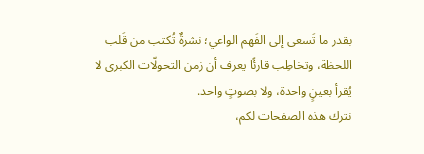بقدر ما تَسعى إلى الفَهم الواعي؛ نشرةٌ تُكتب من قَلب اللحظة، وتخاطِب قارئًا يعرف أن زمن التحولّات الكبرى لا يُقرأ بعينٍ واحدة، ولا بصوتٍ واحد.
نترك هذه الصفحات لكم،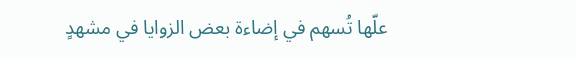علّها تُسهم في إضاءة بعض الزوايا في مشهدٍ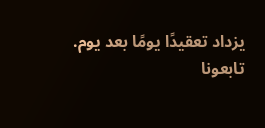يزداد تعقيدًا يومًا بعد يوم.
تابعونا